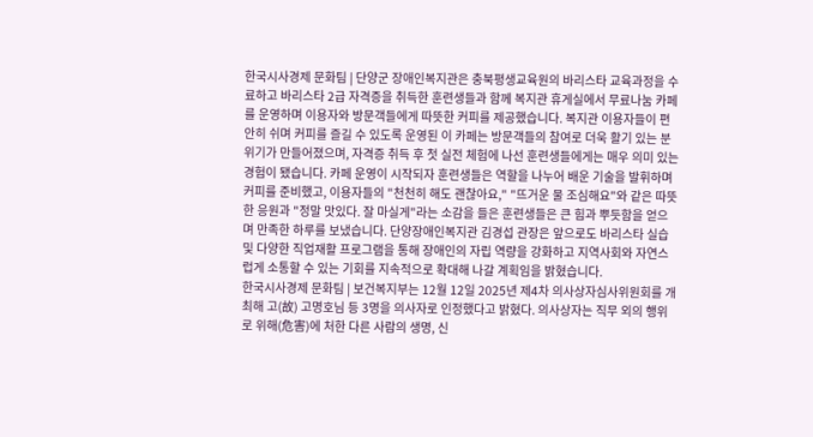한국시사경제 문화팀 | 단양군 장애인복지관은 충북평생교육원의 바리스타 교육과정을 수료하고 바리스타 2급 자격증을 취득한 훈련생들과 함께 복지관 휴게실에서 무료나눔 카페를 운영하며 이용자와 방문객들에게 따뜻한 커피를 제공했습니다. 복지관 이용자들이 편안히 쉬며 커피를 즐길 수 있도록 운영된 이 카페는 방문객들의 참여로 더욱 활기 있는 분위기가 만들어졌으며, 자격증 취득 후 첫 실전 체험에 나선 훈련생들에게는 매우 의미 있는 경험이 됐습니다. 카페 운영이 시작되자 훈련생들은 역할을 나누어 배운 기술을 발휘하며 커피를 준비했고, 이용자들의 "천천히 해도 괜찮아요," "뜨거운 물 조심해요"와 같은 따뜻한 응원과 "정말 맛있다. 잘 마실게"라는 소감을 들은 훈련생들은 큰 힘과 뿌듯함을 얻으며 만족한 하루를 보냈습니다. 단양장애인복지관 김경섭 관장은 앞으로도 바리스타 실습 및 다양한 직업재활 프로그램을 통해 장애인의 자립 역량을 강화하고 지역사회와 자연스럽게 소통할 수 있는 기회를 지속적으로 확대해 나갈 계획임을 밝혔습니다.
한국시사경제 문화팀 | 보건복지부는 12월 12일 2025년 제4차 의사상자심사위원회를 개최해 고(故) 고명호님 등 3명을 의사자로 인정했다고 밝혔다. 의사상자는 직무 외의 행위로 위해(危害)에 처한 다른 사람의 생명, 신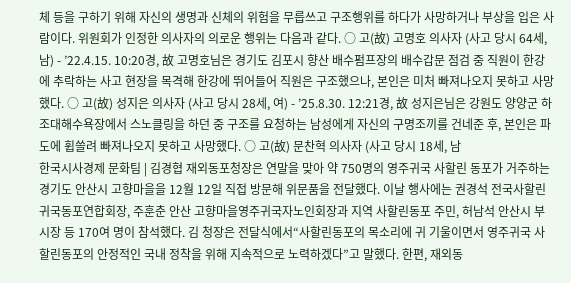체 등을 구하기 위해 자신의 생명과 신체의 위험을 무릅쓰고 구조행위를 하다가 사망하거나 부상을 입은 사람이다. 위원회가 인정한 의사자의 의로운 행위는 다음과 같다. ○ 고(故) 고명호 의사자 (사고 당시 64세, 남) - ’22.4.15. 10:20경, 故 고명호님은 경기도 김포시 향산 배수펌프장의 배수갑문 점검 중 직원이 한강에 추락하는 사고 현장을 목격해 한강에 뛰어들어 직원은 구조했으나, 본인은 미처 빠져나오지 못하고 사망했다. ○ 고(故) 성지은 의사자 (사고 당시 28세, 여) - ’25.8.30. 12:21경, 故 성지은님은 강원도 양양군 하조대해수욕장에서 스노클링을 하던 중 구조를 요청하는 남성에게 자신의 구명조끼를 건네준 후, 본인은 파도에 휩쓸려 빠져나오지 못하고 사망했다. ○ 고(故) 문찬혁 의사자 (사고 당시 18세, 남
한국시사경제 문화팀 | 김경협 재외동포청장은 연말을 맞아 약 750명의 영주귀국 사할린 동포가 거주하는 경기도 안산시 고향마을을 12월 12일 직접 방문해 위문품을 전달했다. 이날 행사에는 권경석 전국사할린귀국동포연합회장, 주훈춘 안산 고향마을영주귀국자노인회장과 지역 사할린동포 주민, 허남석 안산시 부시장 등 170여 명이 참석했다. 김 청장은 전달식에서“사할린동포의 목소리에 귀 기울이면서 영주귀국 사할린동포의 안정적인 국내 정착을 위해 지속적으로 노력하겠다”고 말했다. 한편, 재외동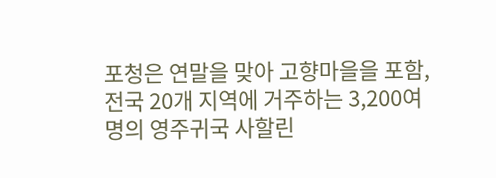포청은 연말을 맞아 고향마을을 포함, 전국 20개 지역에 거주하는 3,200여 명의 영주귀국 사할린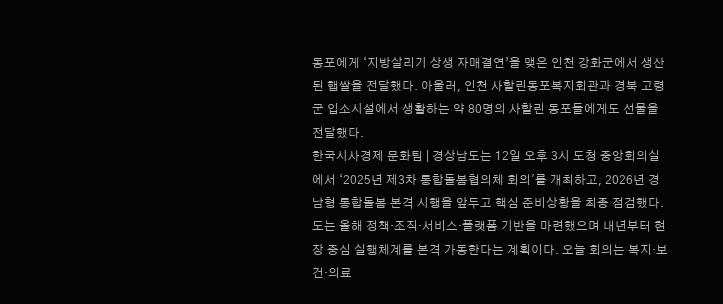동포에게 ‘지방살리기 상생 자매결연’을 맺은 인천 강화군에서 생산된 햅쌀을 전달했다. 아울러, 인천 사할린동포복지회관과 경북 고령군 입소시설에서 생활하는 약 80명의 사할린 동포들에게도 선물을 전달했다.
한국시사경제 문화팀 | 경상남도는 12일 오후 3시 도청 중앙회의실에서 ‘2025년 제3차 통합돌봄협의체 회의'를 개최하고, 2026년 경남형 통합돌봄 본격 시행을 앞두고 핵심 준비상황을 최종 점검했다. 도는 올해 정책·조직·서비스·플랫폼 기반을 마련했으며 내년부터 현장 중심 실행체계를 본격 가동한다는 계획이다. 오늘 회의는 복지·보건·의료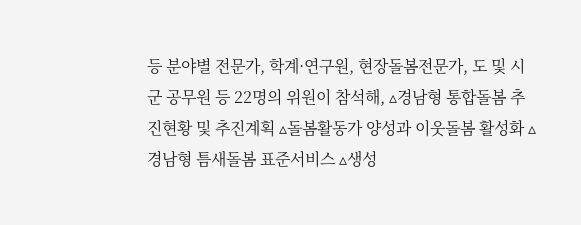등 분야별 전문가, 학계·연구원, 현장돌봄전문가, 도 및 시군 공무원 등 22명의 위원이 참석해, ▵경남형 통합돌봄 추진현황 및 추진계획 ▵돌봄활동가 양성과 이웃돌봄 활성화 ▵경남형 틈새돌봄 표준서비스 ▵생성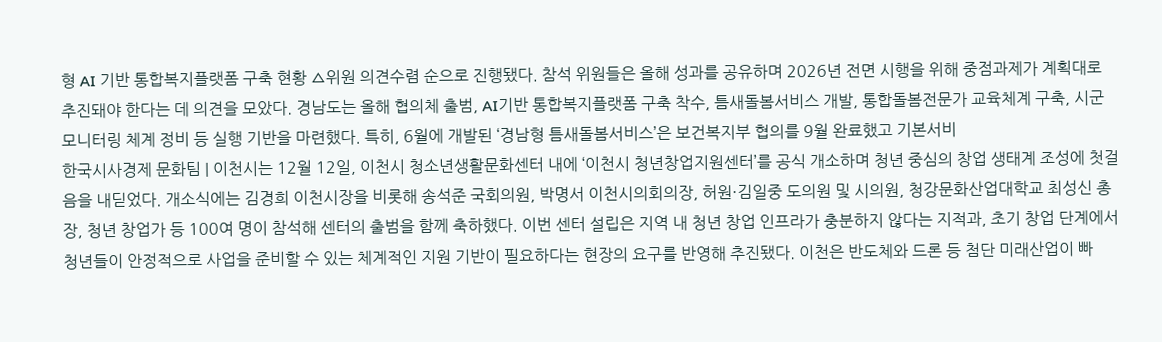형 AI 기반 통합복지플랫폼 구축 현황 ▵위원 의견수렴 순으로 진행됐다. 참석 위원들은 올해 성과를 공유하며 2026년 전면 시행을 위해 중점과제가 계획대로 추진돼야 한다는 데 의견을 모았다. 경남도는 올해 협의체 출범, AI기반 통합복지플랫폼 구축 착수, 틈새돌봄서비스 개발, 통합돌봄전문가 교육체계 구축, 시군 모니터링 체계 정비 등 실행 기반을 마련했다. 특히, 6월에 개발된 ‘경남형 틈새돌봄서비스’은 보건복지부 협의를 9월 완료했고 기본서비
한국시사경제 문화팀 | 이천시는 12월 12일, 이천시 청소년생활문화센터 내에 ‘이천시 청년창업지원센터’를 공식 개소하며 청년 중심의 창업 생태계 조성에 첫걸음을 내딛었다. 개소식에는 김경희 이천시장을 비롯해 송석준 국회의원, 박명서 이천시의회의장, 허원·김일중 도의원 및 시의원, 청강문화산업대학교 최성신 총장, 청년 창업가 등 100여 명이 참석해 센터의 출범을 함께 축하했다. 이번 센터 설립은 지역 내 청년 창업 인프라가 충분하지 않다는 지적과, 초기 창업 단계에서 청년들이 안정적으로 사업을 준비할 수 있는 체계적인 지원 기반이 필요하다는 현장의 요구를 반영해 추진됐다. 이천은 반도체와 드론 등 첨단 미래산업이 빠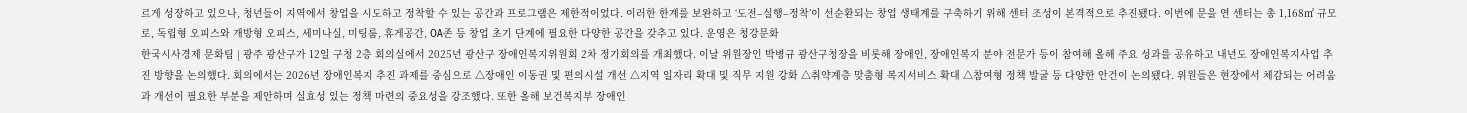르게 성장하고 있으나, 청년들이 지역에서 창업을 시도하고 정착할 수 있는 공간과 프로그램은 제한적이었다. 이러한 한계를 보완하고 ‘도전–실행–정착’이 선순환되는 창업 생태계를 구축하기 위해 센터 조성이 본격적으로 추진됐다. 이번에 문을 연 센터는 총 1,168㎡ 규모로, 독립형 오피스와 개방형 오피스, 세미나실, 미팅룸, 휴게공간, OA존 등 창업 초기 단계에 필요한 다양한 공간을 갖추고 있다. 운영은 청강문화
한국시사경제 문화팀 | 광주 광산구가 12일 구청 2층 회의실에서 2025년 광산구 장애인복지위원회 2차 정기회의를 개최했다. 이날 위원장인 박병규 광산구청장을 비롯해 장애인, 장애인복지 분야 전문가 등이 참여해 올해 주요 성과를 공유하고 내년도 장애인복지사업 추진 방향을 논의했다. 회의에서는 2026년 장애인복지 추진 과제를 중심으로 △장애인 이동권 및 편의시설 개선 △지역 일자리 확대 및 직무 지원 강화 △취약계층 맞춤형 복지서비스 확대 △참여형 정책 발굴 등 다양한 안건이 논의됐다. 위원들은 현장에서 체감되는 어려움과 개선이 필요한 부분을 제안하며 실효성 있는 정책 마련의 중요성을 강조했다. 또한 올해 보건복지부 장애인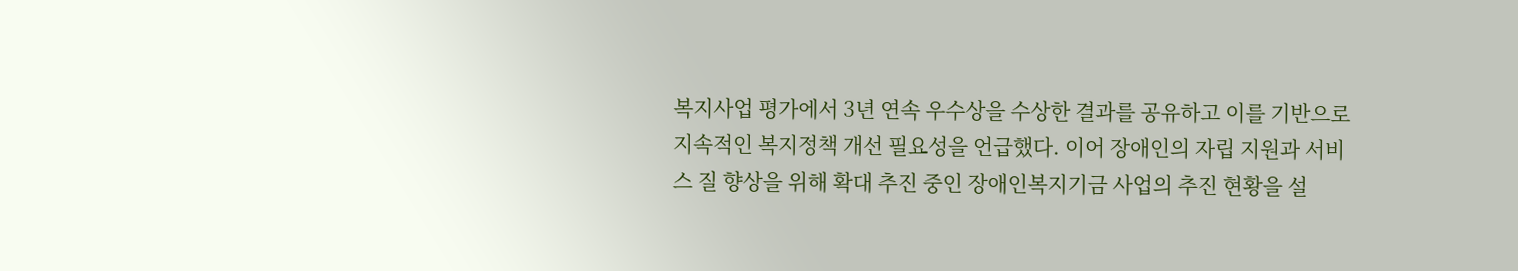복지사업 평가에서 3년 연속 우수상을 수상한 결과를 공유하고 이를 기반으로 지속적인 복지정책 개선 필요성을 언급했다. 이어 장애인의 자립 지원과 서비스 질 향상을 위해 확대 추진 중인 장애인복지기금 사업의 추진 현황을 설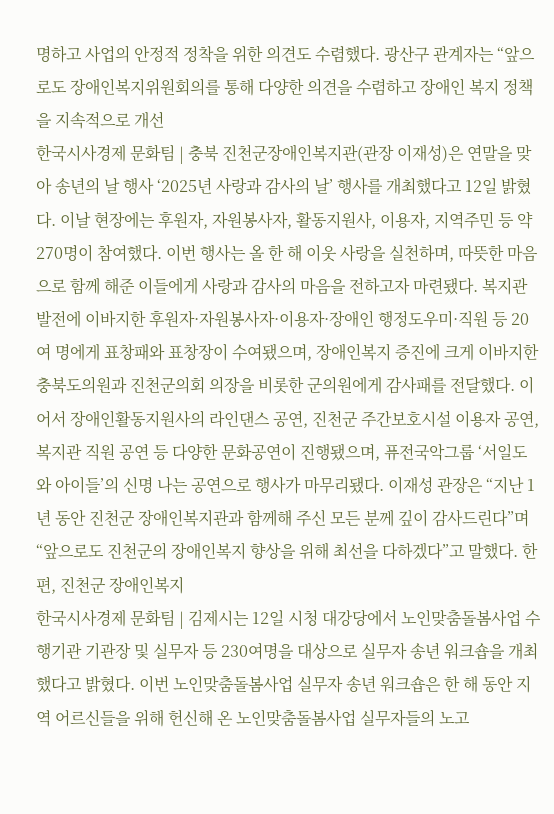명하고 사업의 안정적 정착을 위한 의견도 수렴했다. 광산구 관계자는 “앞으로도 장애인복지위원회의를 통해 다양한 의견을 수렴하고 장애인 복지 정책을 지속적으로 개선
한국시사경제 문화팀 | 충북 진천군장애인복지관(관장 이재성)은 연말을 맞아 송년의 날 행사 ‘2025년 사랑과 감사의 날’ 행사를 개최했다고 12일 밝혔다. 이날 현장에는 후원자, 자원봉사자, 활동지원사, 이용자, 지역주민 등 약 270명이 참여했다. 이번 행사는 올 한 해 이웃 사랑을 실천하며, 따뜻한 마음으로 함께 해준 이들에게 사랑과 감사의 마음을 전하고자 마련됐다. 복지관 발전에 이바지한 후원자·자원봉사자·이용자·장애인 행정도우미·직원 등 20여 명에게 표창패와 표창장이 수여됐으며, 장애인복지 증진에 크게 이바지한 충북도의원과 진천군의회 의장을 비롯한 군의원에게 감사패를 전달했다. 이어서 장애인활동지원사의 라인댄스 공연, 진천군 주간보호시설 이용자 공연, 복지관 직원 공연 등 다양한 문화공연이 진행됐으며, 퓨전국악그룹 ‘서일도와 아이들’의 신명 나는 공연으로 행사가 마무리됐다. 이재성 관장은 “지난 1년 동안 진천군 장애인복지관과 함께해 주신 모든 분께 깊이 감사드린다”며 “앞으로도 진천군의 장애인복지 향상을 위해 최선을 다하겠다”고 말했다. 한편, 진천군 장애인복지
한국시사경제 문화팀 | 김제시는 12일 시청 대강당에서 노인맞춤돌봄사업 수행기관 기관장 및 실무자 등 230여명을 대상으로 실무자 송년 워크숍을 개최했다고 밝혔다. 이번 노인맞춤돌봄사업 실무자 송년 워크숍은 한 해 동안 지역 어르신들을 위해 헌신해 온 노인맞춤돌봄사업 실무자들의 노고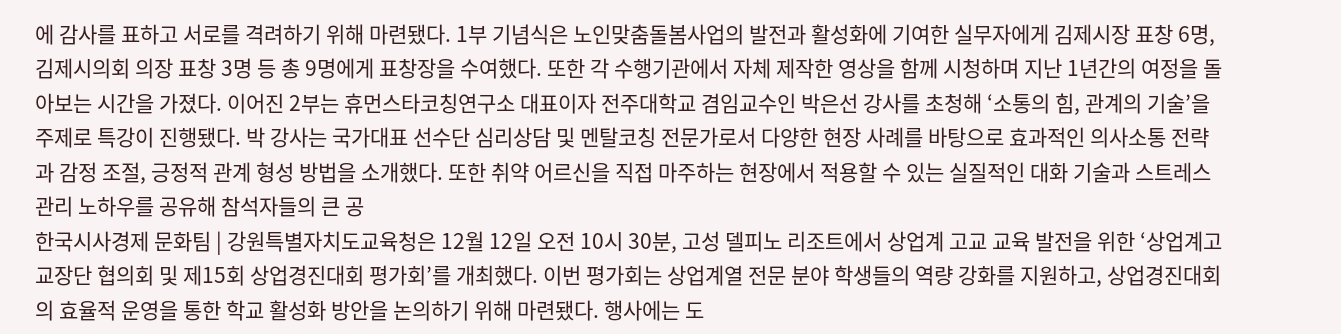에 감사를 표하고 서로를 격려하기 위해 마련됐다. 1부 기념식은 노인맞춤돌봄사업의 발전과 활성화에 기여한 실무자에게 김제시장 표창 6명, 김제시의회 의장 표창 3명 등 총 9명에게 표창장을 수여했다. 또한 각 수행기관에서 자체 제작한 영상을 함께 시청하며 지난 1년간의 여정을 돌아보는 시간을 가졌다. 이어진 2부는 휴먼스타코칭연구소 대표이자 전주대학교 겸임교수인 박은선 강사를 초청해 ‘소통의 힘, 관계의 기술’을 주제로 특강이 진행됐다. 박 강사는 국가대표 선수단 심리상담 및 멘탈코칭 전문가로서 다양한 현장 사례를 바탕으로 효과적인 의사소통 전략과 감정 조절, 긍정적 관계 형성 방법을 소개했다. 또한 취약 어르신을 직접 마주하는 현장에서 적용할 수 있는 실질적인 대화 기술과 스트레스 관리 노하우를 공유해 참석자들의 큰 공
한국시사경제 문화팀 | 강원특별자치도교육청은 12월 12일 오전 10시 30분, 고성 델피노 리조트에서 상업계 고교 교육 발전을 위한 ‘상업계고 교장단 협의회 및 제15회 상업경진대회 평가회’를 개최했다. 이번 평가회는 상업계열 전문 분야 학생들의 역량 강화를 지원하고, 상업경진대회의 효율적 운영을 통한 학교 활성화 방안을 논의하기 위해 마련됐다. 행사에는 도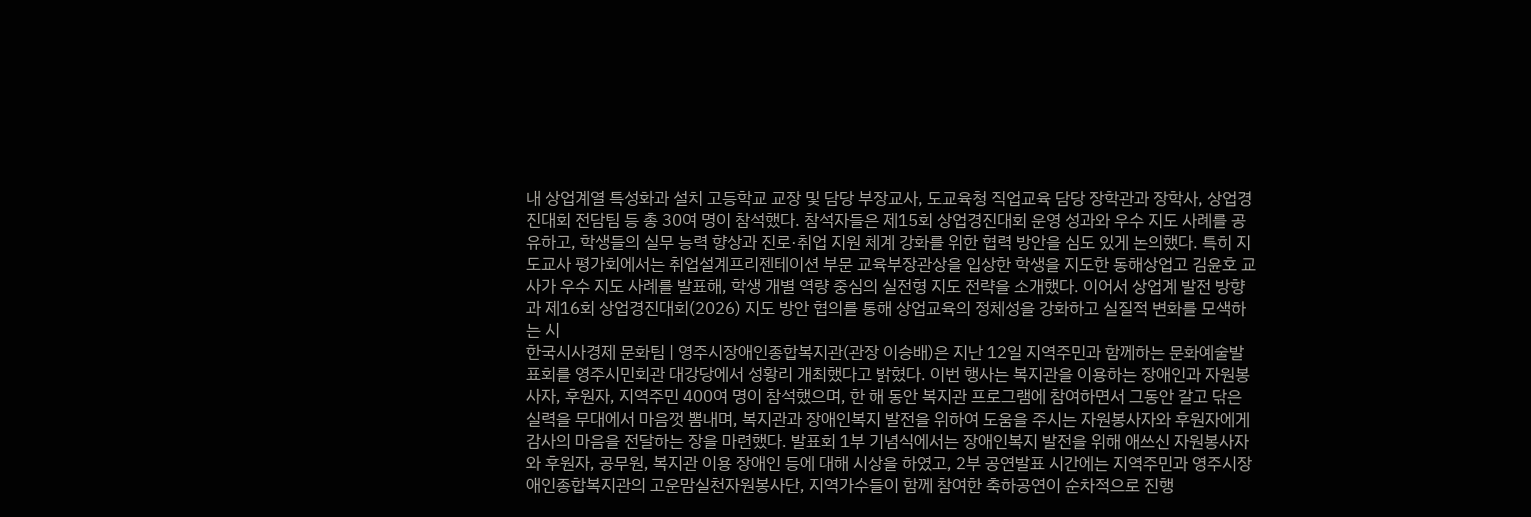내 상업계열 특성화과 설치 고등학교 교장 및 담당 부장교사, 도교육청 직업교육 담당 장학관과 장학사, 상업경진대회 전담팀 등 총 30여 명이 참석했다. 참석자들은 제15회 상업경진대회 운영 성과와 우수 지도 사례를 공유하고, 학생들의 실무 능력 향상과 진로·취업 지원 체계 강화를 위한 협력 방안을 심도 있게 논의했다. 특히 지도교사 평가회에서는 취업설계프리젠테이션 부문 교육부장관상을 입상한 학생을 지도한 동해상업고 김윤호 교사가 우수 지도 사례를 발표해, 학생 개별 역량 중심의 실전형 지도 전략을 소개했다. 이어서 상업계 발전 방향과 제16회 상업경진대회(2026) 지도 방안 협의를 통해 상업교육의 정체성을 강화하고 실질적 변화를 모색하는 시
한국시사경제 문화팀 | 영주시장애인종합복지관(관장 이승배)은 지난 12일 지역주민과 함께하는 문화예술발표회를 영주시민회관 대강당에서 성황리 개최했다고 밝혔다. 이번 행사는 복지관을 이용하는 장애인과 자원봉사자, 후원자, 지역주민 400여 명이 참석했으며, 한 해 동안 복지관 프로그램에 참여하면서 그동안 갈고 닦은 실력을 무대에서 마음껏 뽐내며, 복지관과 장애인복지 발전을 위하여 도움을 주시는 자원봉사자와 후원자에게 감사의 마음을 전달하는 장을 마련했다. 발표회 1부 기념식에서는 장애인복지 발전을 위해 애쓰신 자원봉사자와 후원자, 공무원, 복지관 이용 장애인 등에 대해 시상을 하였고, 2부 공연발표 시간에는 지역주민과 영주시장애인종합복지관의 고운맘실천자원봉사단, 지역가수들이 함께 참여한 축하공연이 순차적으로 진행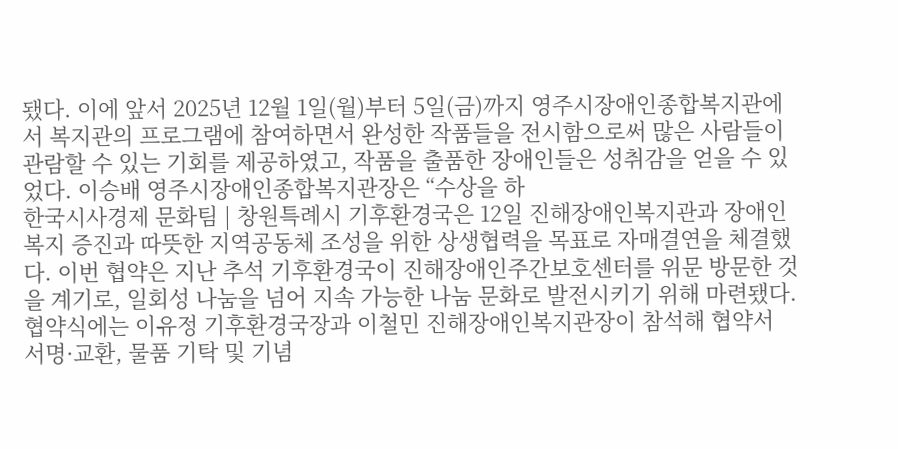됐다. 이에 앞서 2025년 12월 1일(월)부터 5일(금)까지 영주시장애인종합복지관에서 복지관의 프로그램에 참여하면서 완성한 작품들을 전시함으로써 많은 사람들이 관람할 수 있는 기회를 제공하였고, 작품을 출품한 장애인들은 성취감을 얻을 수 있었다. 이승배 영주시장애인종합복지관장은 “수상을 하
한국시사경제 문화팀 | 창원특례시 기후환경국은 12일 진해장애인복지관과 장애인 복지 증진과 따뜻한 지역공동체 조성을 위한 상생협력을 목표로 자매결연을 체결했다. 이번 협약은 지난 추석 기후환경국이 진해장애인주간보호센터를 위문 방문한 것을 계기로, 일회성 나눔을 넘어 지속 가능한 나눔 문화로 발전시키기 위해 마련됐다. 협약식에는 이유정 기후환경국장과 이철민 진해장애인복지관장이 참석해 협약서 서명·교환, 물품 기탁 및 기념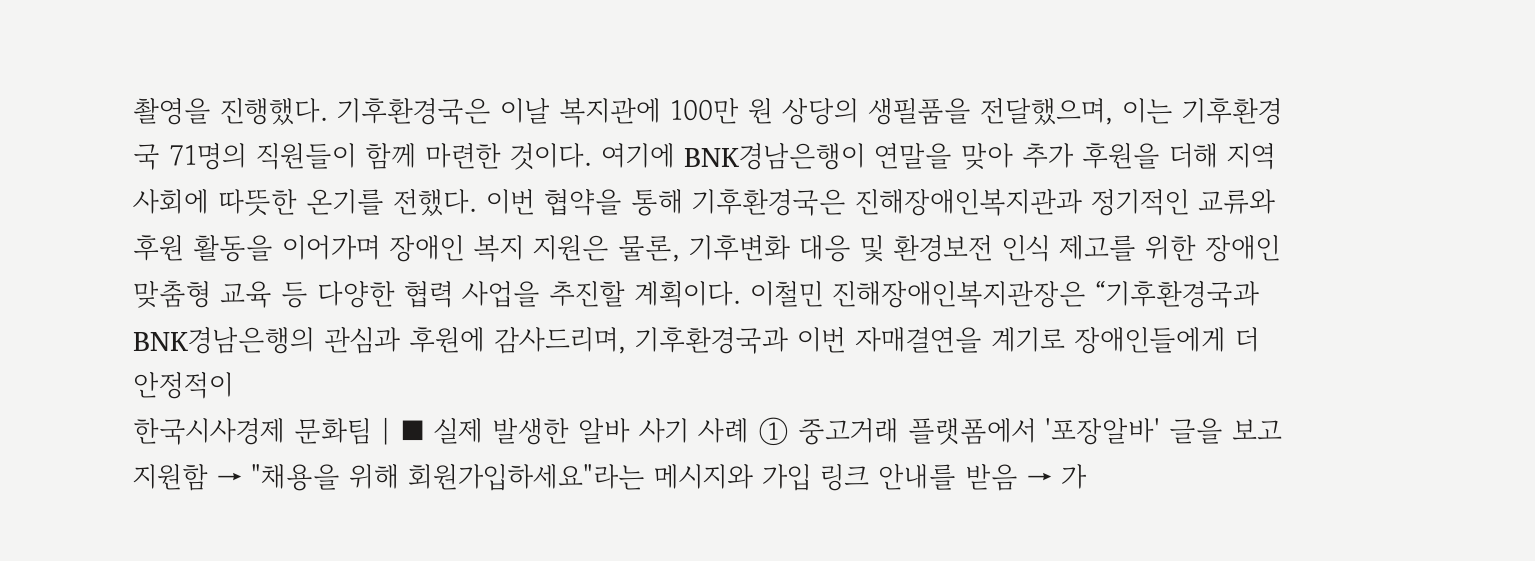촬영을 진행했다. 기후환경국은 이날 복지관에 100만 원 상당의 생필품을 전달했으며, 이는 기후환경국 71명의 직원들이 함께 마련한 것이다. 여기에 BNK경남은행이 연말을 맞아 추가 후원을 더해 지역사회에 따뜻한 온기를 전했다. 이번 협약을 통해 기후환경국은 진해장애인복지관과 정기적인 교류와 후원 활동을 이어가며 장애인 복지 지원은 물론, 기후변화 대응 및 환경보전 인식 제고를 위한 장애인 맞춤형 교육 등 다양한 협력 사업을 추진할 계획이다. 이철민 진해장애인복지관장은 “기후환경국과 BNK경남은행의 관심과 후원에 감사드리며, 기후환경국과 이번 자매결연을 계기로 장애인들에게 더 안정적이
한국시사경제 문화팀 | ■ 실제 발생한 알바 사기 사례 ① 중고거래 플랫폼에서 '포장알바' 글을 보고 지원함 → "채용을 위해 회원가입하세요"라는 메시지와 가입 링크 안내를 받음 → 가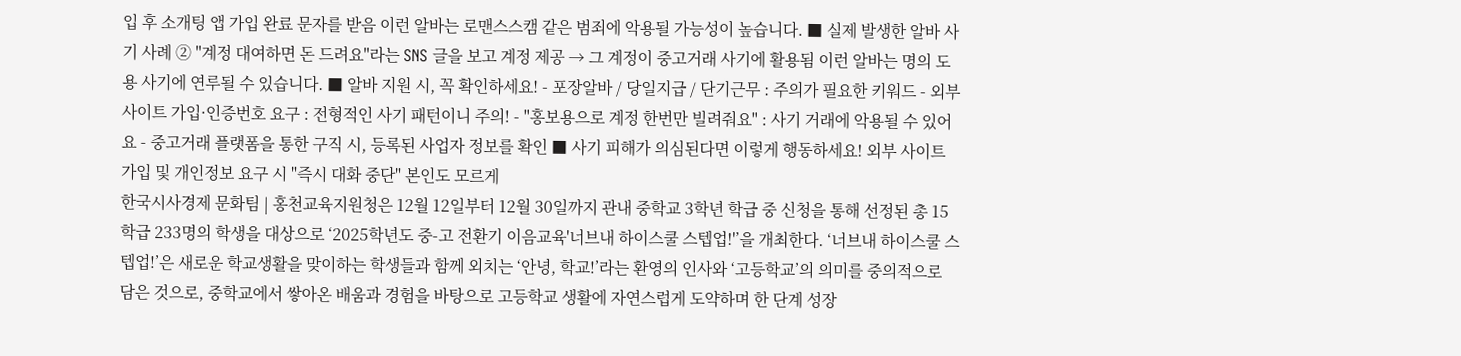입 후 소개팅 앱 가입 완료 문자를 받음 이런 알바는 로맨스스캠 같은 범죄에 악용될 가능성이 높습니다. ■ 실제 발생한 알바 사기 사례 ② "계정 대여하면 돈 드려요"라는 SNS 글을 보고 계정 제공 → 그 계정이 중고거래 사기에 활용됨 이런 알바는 명의 도용 사기에 연루될 수 있습니다. ■ 알바 지원 시, 꼭 확인하세요! - 포장알바 / 당일지급 / 단기근무 : 주의가 필요한 키워드 - 외부 사이트 가입·인증번호 요구 : 전형적인 사기 패턴이니 주의! - "홍보용으로 계정 한번만 빌려줘요" : 사기 거래에 악용될 수 있어요 - 중고거래 플랫폼을 통한 구직 시, 등록된 사업자 정보를 확인 ■ 사기 피해가 의심된다면 이렇게 행동하세요! 외부 사이트 가입 및 개인정보 요구 시 "즉시 대화 중단" 본인도 모르게
한국시사경제 문화팀 | 홍천교육지원청은 12월 12일부터 12월 30일까지 관내 중학교 3학년 학급 중 신청을 통해 선정된 총 15학급 233명의 학생을 대상으로 ‘2025학년도 중-고 전환기 이음교육'너브내 하이스쿨 스텝업!'’을 개최한다. ‘너브내 하이스쿨 스텝업!’은 새로운 학교생활을 맞이하는 학생들과 함께 외치는 ‘안녕, 학교!’라는 환영의 인사와 ‘고등학교’의 의미를 중의적으로 담은 것으로, 중학교에서 쌓아온 배움과 경험을 바탕으로 고등학교 생활에 자연스럽게 도약하며 한 단계 성장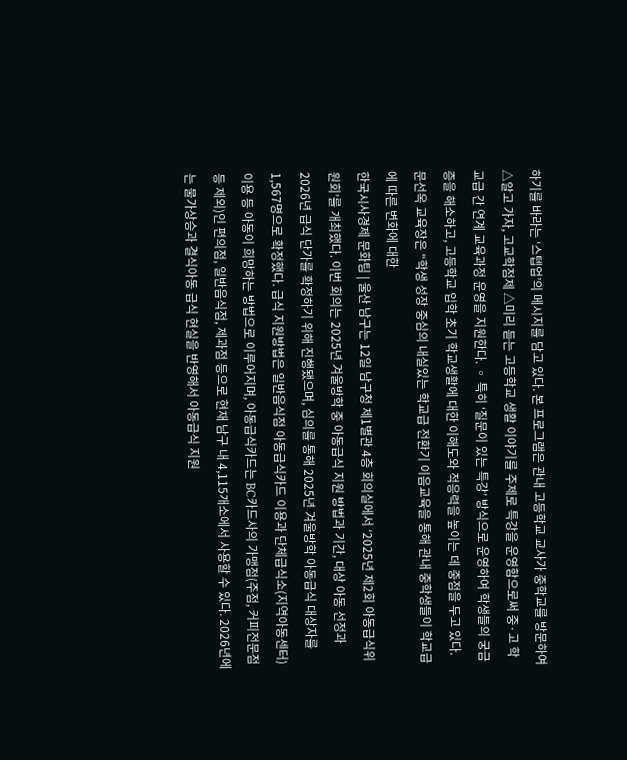하기를 바라는 ‘스텝업’의 메시지를 담고 있다. 본 프로그램은 관내 고등학교 교사가 중학교를 방문하여 △알고 가자, 고교학점제 △미리 듣는 고등학교 생활 이야기를 주제로 특강을 운영함으로써 중·고 학교급 간 연계 교육과정 운영을 지원한다. ◦ 특히 ‘질문이 있는 특강’ 방식으로 운영하여 학생들의 궁금증을 해소하고, 고등학교 입학 초기 학교생활에 대한 이해도와 적응력을 높이는 데 중점을 두고 있다. 문선옥 교육장은 “학생 성장 중심의 내실있는 학교급 전환기 이음교육을 통해 관내 중학생들이 학교급에 따른 변화에 대한
한국시사경제 문화팀 | 울산 남구는 12일 남구청 제1별관 4층 회의실에서 ‘2025년 제2회 아동급식위원회’를 개최했다. 이번 회의는 2025년 겨울방학 중 아동급식 지원 방법과 기간, 대상 아동 선정과 2026년 급식 단가를 확정하기 위해 진행됐으며, 심의를 통해 2025년 겨울방학 아동급식 대상자를 1,567명으로 확정했다. 급식 지원방법은 일반음식점 아동급식카드 이용과 단체급식소(지역아동센터) 이용 등 아동이 희망하는 방법으로 이루어지며, 아동급식카드는 BC카드사의 가맹점(주점, 커피전문점 등 제외)인 편의점, 일반음식점, 제과점 등으로 현재 남구 내 4,115개소에서 사용할 수 있다. 2026년에는 물가상승과 결식아동 급식 현실을 반영해서 아동급식 지원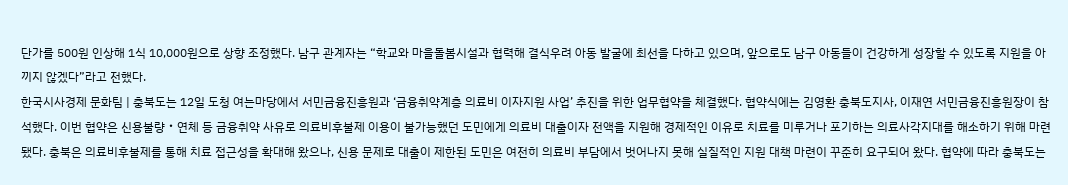단가를 500원 인상해 1식 10,000원으로 상향 조정했다. 남구 관계자는 “학교와 마을돌봄시설과 협력해 결식우려 아동 발굴에 최선을 다하고 있으며, 앞으로도 남구 아동들이 건강하게 성장할 수 있도록 지원을 아끼지 않겠다”라고 전했다.
한국시사경제 문화팀 | 충북도는 12일 도청 여는마당에서 서민금융진흥원과 ‘금융취약계층 의료비 이자지원 사업’ 추진을 위한 업무협약을 체결했다. 협약식에는 김영환 충북도지사, 이재연 서민금융진흥원장이 참석했다. 이번 협약은 신용불량‧연체 등 금융취약 사유로 의료비후불제 이용이 불가능했던 도민에게 의료비 대출이자 전액을 지원해 경제적인 이유로 치료를 미루거나 포기하는 의료사각지대를 해소하기 위해 마련됐다. 충북은 의료비후불제를 통해 치료 접근성을 확대해 왔으나, 신용 문제로 대출이 제한된 도민은 여전히 의료비 부담에서 벗어나지 못해 실질적인 지원 대책 마련이 꾸준히 요구되어 왔다. 협약에 따라 충북도는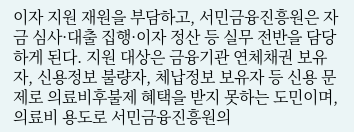이자 지원 재원을 부담하고, 서민금융진흥원은 자금 심사·대출 집행·이자 정산 등 실무 전반을 담당하게 된다. 지원 대상은 금융기관 연체채권 보유자, 신용정보 불량자, 체납정보 보유자 등 신용 문제로 의료비후불제 혜택을 받지 못하는 도민이며, 의료비 용도로 서민금융진흥원의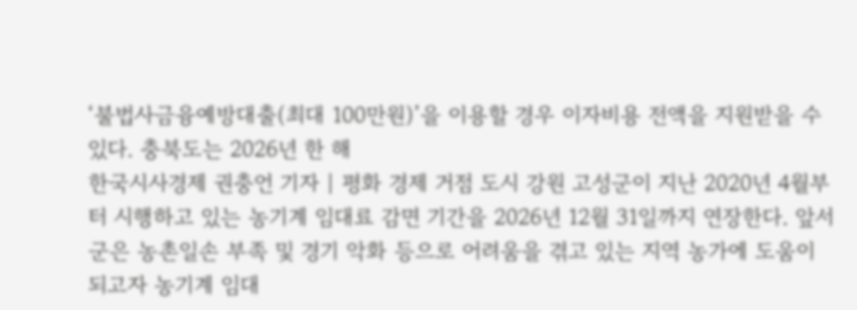‘불법사금융예방대출(최대 100만원)’을 이용할 경우 이자비용 전액을 지원받을 수 있다. 충북도는 2026년 한 해
한국시사경제 권충언 기자 | 평화 경제 거점 도시 강원 고성군이 지난 2020년 4월부터 시행하고 있는 농기계 임대료 감면 기간을 2026년 12월 31일까지 연장한다. 앞서 군은 농촌일손 부족 및 경기 악화 등으로 어려움을 겪고 있는 지역 농가에 도움이 되고자 농기계 임대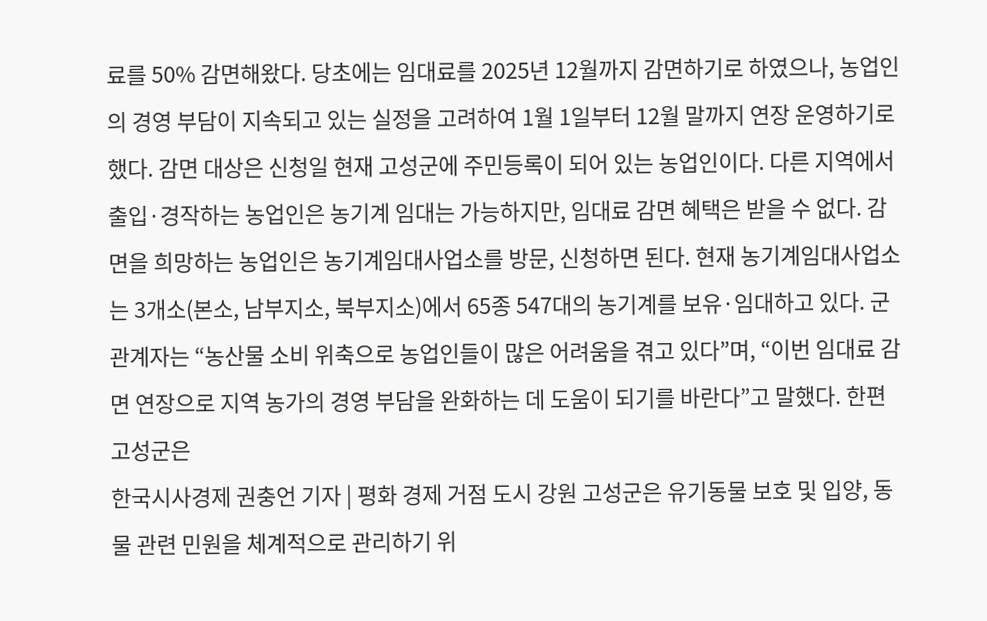료를 50% 감면해왔다. 당초에는 임대료를 2025년 12월까지 감면하기로 하였으나, 농업인의 경영 부담이 지속되고 있는 실정을 고려하여 1월 1일부터 12월 말까지 연장 운영하기로 했다. 감면 대상은 신청일 현재 고성군에 주민등록이 되어 있는 농업인이다. 다른 지역에서 출입·경작하는 농업인은 농기계 임대는 가능하지만, 임대료 감면 혜택은 받을 수 없다. 감면을 희망하는 농업인은 농기계임대사업소를 방문, 신청하면 된다. 현재 농기계임대사업소는 3개소(본소, 남부지소, 북부지소)에서 65종 547대의 농기계를 보유·임대하고 있다. 군 관계자는 “농산물 소비 위축으로 농업인들이 많은 어려움을 겪고 있다”며, “이번 임대료 감면 연장으로 지역 농가의 경영 부담을 완화하는 데 도움이 되기를 바란다”고 말했다. 한편 고성군은
한국시사경제 권충언 기자 | 평화 경제 거점 도시 강원 고성군은 유기동물 보호 및 입양, 동물 관련 민원을 체계적으로 관리하기 위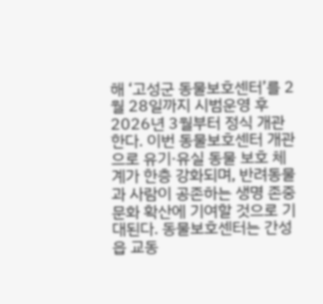해 ‘고성군 동물보호센터’를 2월 28일까지 시범운영 후 2026년 3월부터 정식 개관한다. 이번 동물보호센터 개관으로 유기·유실 동물 보호 체계가 한층 강화되며, 반려동물과 사람이 공존하는 생명 존중 문화 확산에 기여할 것으로 기대된다. 동물보호센터는 간성읍 교동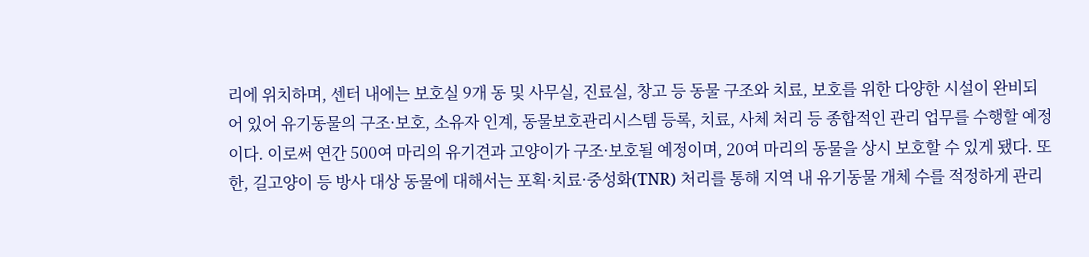리에 위치하며, 센터 내에는 보호실 9개 동 및 사무실, 진료실, 창고 등 동물 구조와 치료, 보호를 위한 다양한 시설이 완비되어 있어 유기동물의 구조·보호, 소유자 인계, 동물보호관리시스템 등록, 치료, 사체 처리 등 종합적인 관리 업무를 수행할 예정이다. 이로써 연간 500여 마리의 유기견과 고양이가 구조·보호될 예정이며, 20여 마리의 동물을 상시 보호할 수 있게 됐다. 또한, 길고양이 등 방사 대상 동물에 대해서는 포획·치료·중성화(TNR) 처리를 통해 지역 내 유기동물 개체 수를 적정하게 관리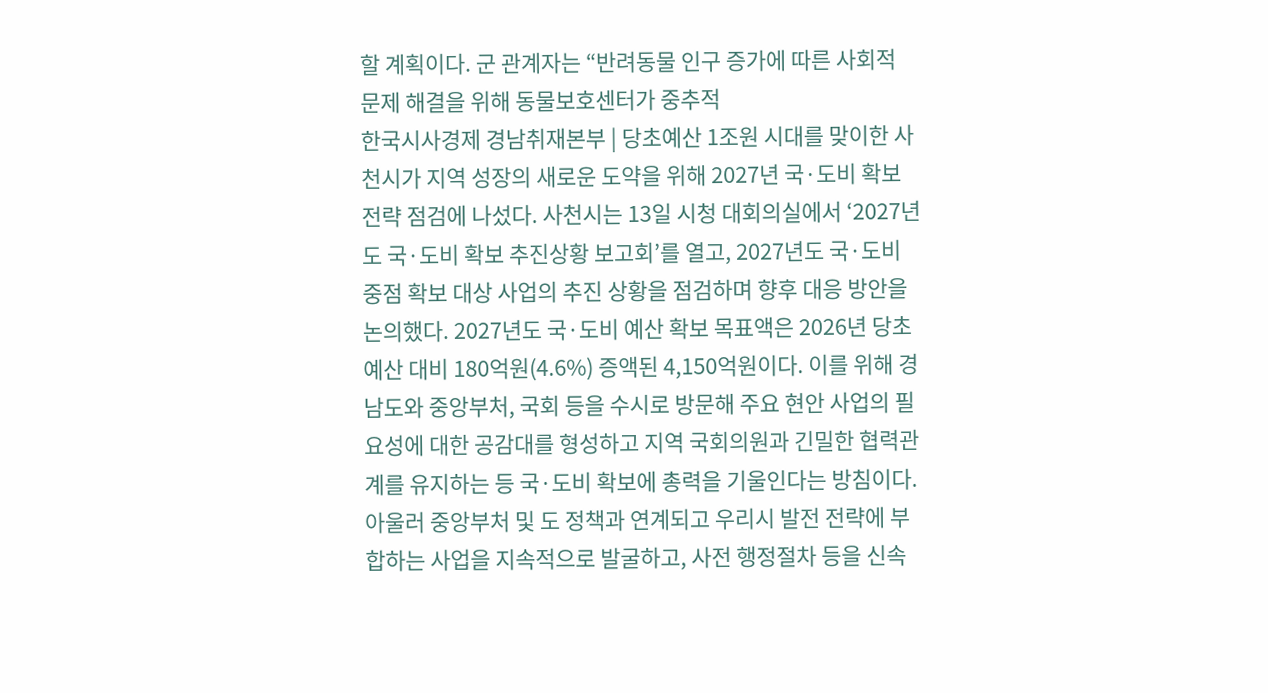할 계획이다. 군 관계자는 “반려동물 인구 증가에 따른 사회적 문제 해결을 위해 동물보호센터가 중추적
한국시사경제 경남취재본부 | 당초예산 1조원 시대를 맞이한 사천시가 지역 성장의 새로운 도약을 위해 2027년 국·도비 확보 전략 점검에 나섰다. 사천시는 13일 시청 대회의실에서 ‘2027년도 국·도비 확보 추진상황 보고회’를 열고, 2027년도 국·도비 중점 확보 대상 사업의 추진 상황을 점검하며 향후 대응 방안을 논의했다. 2027년도 국·도비 예산 확보 목표액은 2026년 당초예산 대비 180억원(4.6%) 증액된 4,150억원이다. 이를 위해 경남도와 중앙부처, 국회 등을 수시로 방문해 주요 현안 사업의 필요성에 대한 공감대를 형성하고 지역 국회의원과 긴밀한 협력관계를 유지하는 등 국·도비 확보에 총력을 기울인다는 방침이다. 아울러 중앙부처 및 도 정책과 연계되고 우리시 발전 전략에 부합하는 사업을 지속적으로 발굴하고, 사전 행정절차 등을 신속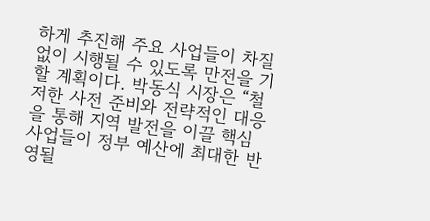하게 추진해 주요 사업들이 차질 없이 시행될 수 있도록 만전을 기할 계획이다. 박동식 시장은 “철저한 사전 준비와 전략적인 대응을 통해 지역 발전을 이끌 핵심 사업들이 정부 예산에 최대한 반영될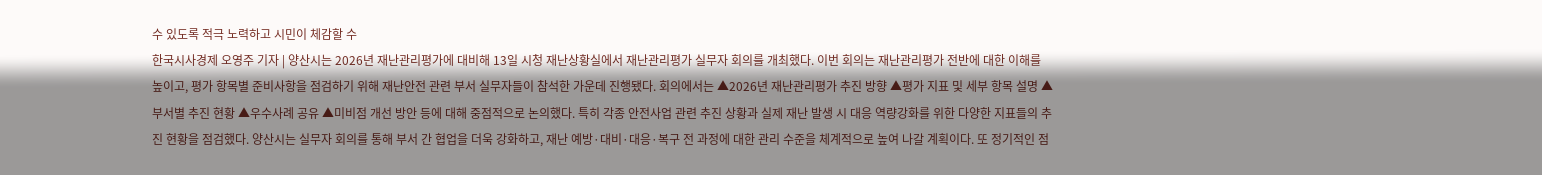수 있도록 적극 노력하고 시민이 체감할 수
한국시사경제 오영주 기자 | 양산시는 2026년 재난관리평가에 대비해 13일 시청 재난상황실에서 재난관리평가 실무자 회의를 개최했다. 이번 회의는 재난관리평가 전반에 대한 이해를 높이고, 평가 항목별 준비사항을 점검하기 위해 재난안전 관련 부서 실무자들이 참석한 가운데 진행됐다. 회의에서는 ▲2026년 재난관리평가 추진 방향 ▲평가 지표 및 세부 항목 설명 ▲부서별 추진 현황 ▲우수사례 공유 ▲미비점 개선 방안 등에 대해 중점적으로 논의했다. 특히 각종 안전사업 관련 추진 상황과 실제 재난 발생 시 대응 역량강화를 위한 다양한 지표들의 추진 현황을 점검했다. 양산시는 실무자 회의를 통해 부서 간 협업을 더욱 강화하고, 재난 예방·대비·대응·복구 전 과정에 대한 관리 수준을 체계적으로 높여 나갈 계획이다. 또 정기적인 점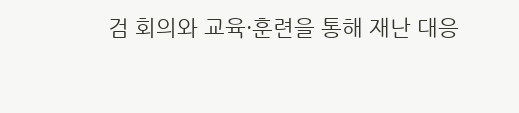검 회의와 교육·훈련을 통해 재난 대응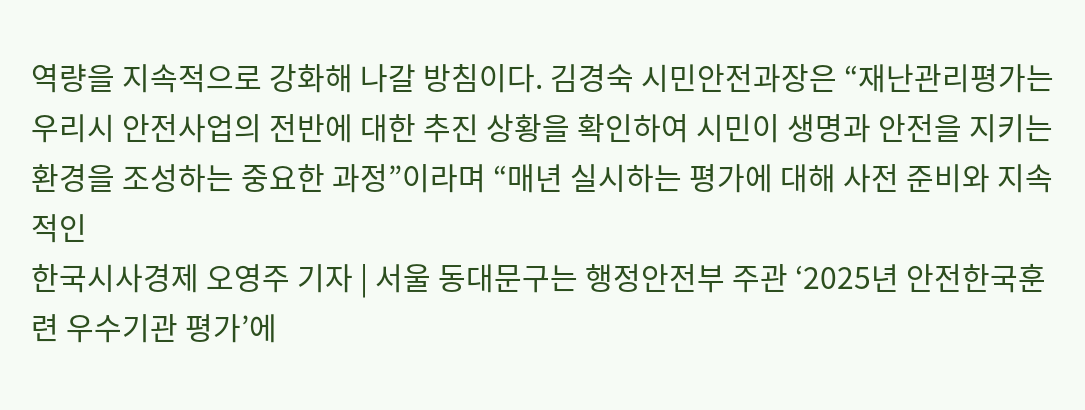역량을 지속적으로 강화해 나갈 방침이다. 김경숙 시민안전과장은 “재난관리평가는 우리시 안전사업의 전반에 대한 추진 상황을 확인하여 시민이 생명과 안전을 지키는 환경을 조성하는 중요한 과정”이라며 “매년 실시하는 평가에 대해 사전 준비와 지속적인
한국시사경제 오영주 기자 | 서울 동대문구는 행정안전부 주관 ‘2025년 안전한국훈련 우수기관 평가’에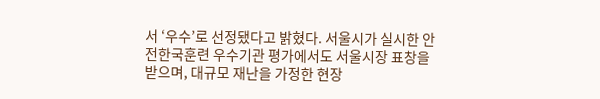서 ‘우수’로 선정됐다고 밝혔다. 서울시가 실시한 안전한국훈련 우수기관 평가에서도 서울시장 표창을 받으며, 대규모 재난을 가정한 현장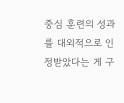중심 훈련의 성과를 대외적으로 인정받았다는 게 구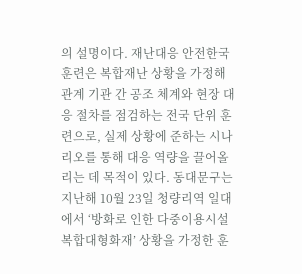의 설명이다. 재난대응 안전한국훈련은 복합재난 상황을 가정해 관계 기관 간 공조 체계와 현장 대응 절차를 점검하는 전국 단위 훈련으로, 실제 상황에 준하는 시나리오를 통해 대응 역량을 끌어올리는 데 목적이 있다. 동대문구는 지난해 10월 23일 청량리역 일대에서 ‘방화로 인한 다중이용시설 복합대형화재’ 상황을 가정한 훈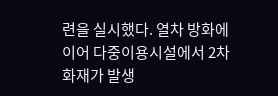련을 실시했다. 열차 방화에 이어 다중이용시설에서 2차 화재가 발생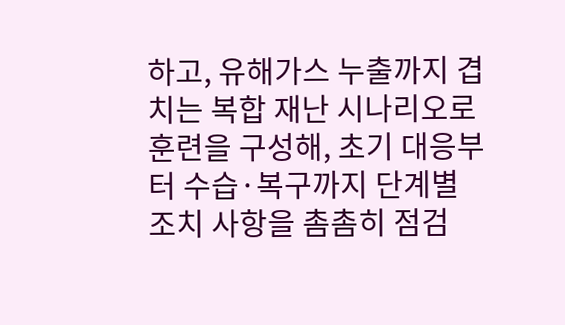하고, 유해가스 누출까지 겹치는 복합 재난 시나리오로 훈련을 구성해, 초기 대응부터 수습·복구까지 단계별 조치 사항을 촘촘히 점검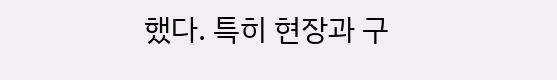했다. 특히 현장과 구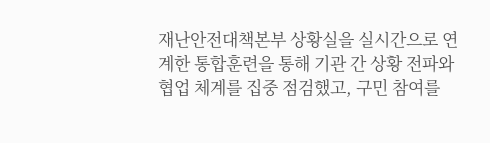재난안전대책본부 상황실을 실시간으로 연계한 통합훈련을 통해 기관 간 상황 전파와 협업 체계를 집중 점검했고, 구민 참여를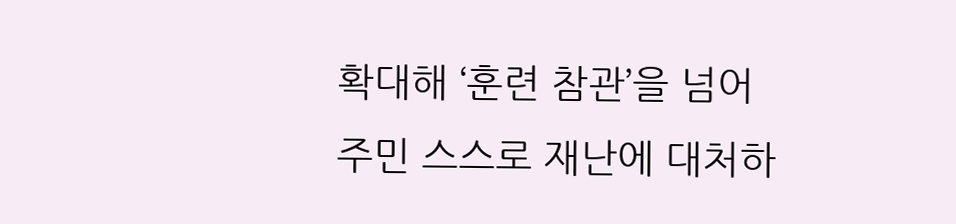확대해 ‘훈련 참관’을 넘어 주민 스스로 재난에 대처하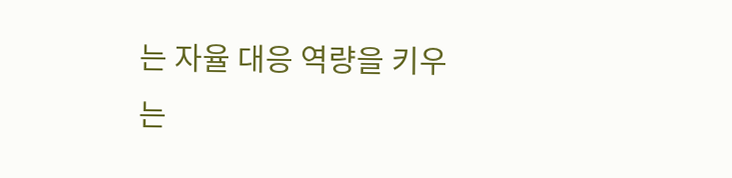는 자율 대응 역량을 키우는